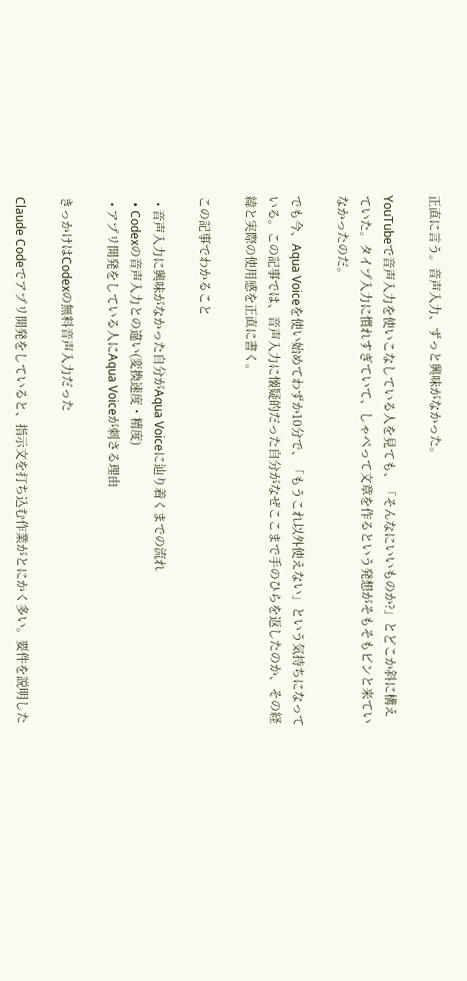正直に言う。音声入力、ずっと興味がなかった。

YouTubeで音声入力を使いこなしている人を見ても、「そんなにいいものか?」とどこか斜に構えていた。タイプ入力に慣れすぎていて、しゃべって文章を作るという発想がそもそもピンと来ていなかったのだ。

でも今、Aqua Voiceを使い始めてわずか10分で、「もうこれ以外使えない」という気持ちになっている。この記事では、音声入力に懐疑的だった自分がなぜここまで手のひらを返したのか、その経緯と実際の使用感を正直に書く。

この記事でわかること

  • 音声入力に興味がなかった自分がAqua Voiceに辿り着くまでの流れ
  • Codexの音声入力との違い(変換速度・精度)
  • アプリ開発をしている人にAqua Voiceが刺さる理由

きっかけはCodexの無料音声入力だった

Claude Codeでアプリ開発をしていると、指示文を打ち込む作業がとにかく多い。要件を説明した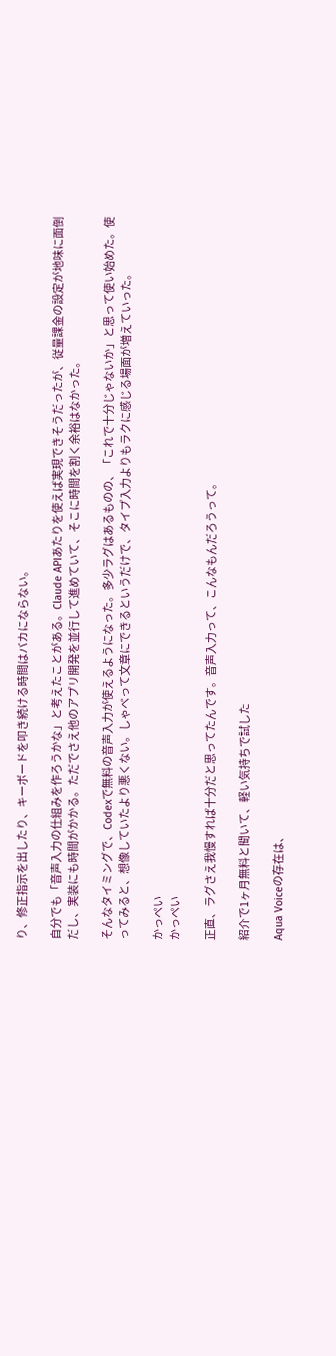り、修正指示を出したり、キーボードを叩き続ける時間はバカにならない。

自分でも「音声入力の仕組みを作ろうかな」と考えたことがある。Claude APIあたりを使えば実現できそうだったが、従量課金の設定が地味に面倒だし、実装にも時間がかかる。ただでさえ他のアプリ開発を並行して進めていて、そこに時間を割く余裕はなかった。

そんなタイミングで、Codexで無料の音声入力が使えるようになった。多少ラグはあるものの、「これで十分じゃないか」と思って使い始めた。使ってみると、想像していたより悪くない。しゃべって文章にできるというだけで、タイプ入力よりもラクに感じる場面が増えていった。

かっぺい
かっぺい

正直、ラグさえ我慢すれば十分だと思ってたんです。音声入力って、こんなもんだろうって。

紹介で1ヶ月無料と聞いて、軽い気持ちで試した

Aqua Voiceの存在は、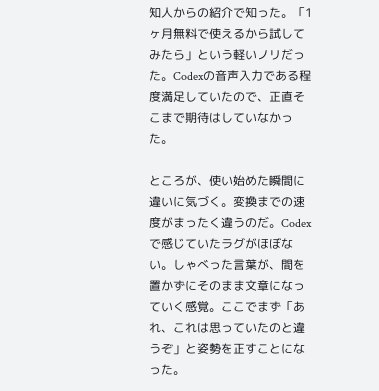知人からの紹介で知った。「1ヶ月無料で使えるから試してみたら」という軽いノリだった。Codexの音声入力である程度満足していたので、正直そこまで期待はしていなかった。

ところが、使い始めた瞬間に違いに気づく。変換までの速度がまったく違うのだ。Codexで感じていたラグがほぼない。しゃべった言葉が、間を置かずにそのまま文章になっていく感覚。ここでまず「あれ、これは思っていたのと違うぞ」と姿勢を正すことになった。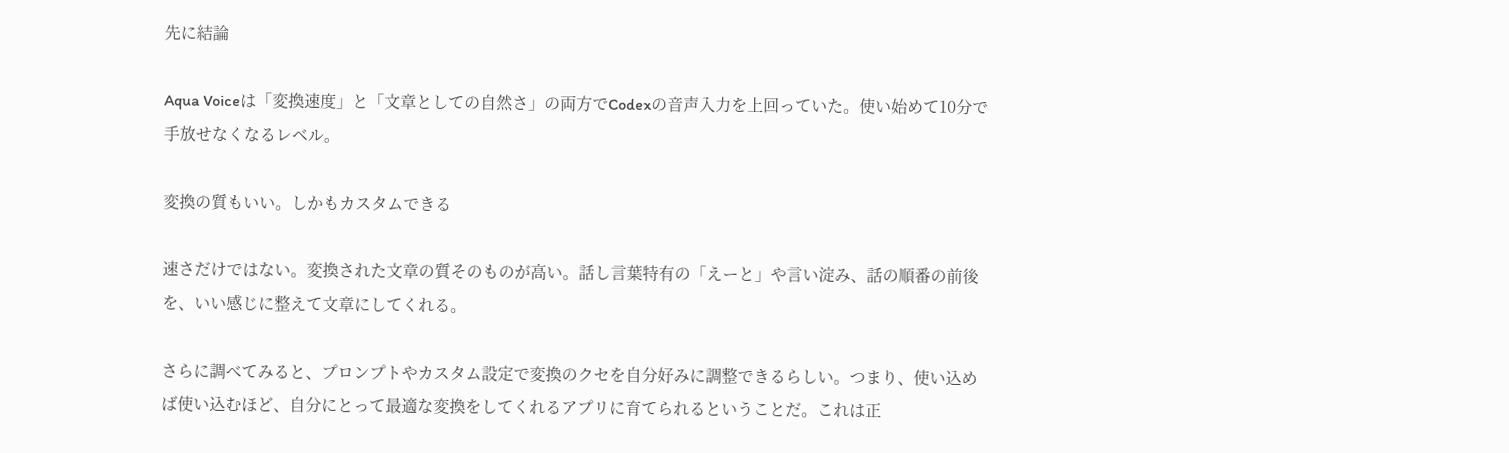先に結論

Aqua Voiceは「変換速度」と「文章としての自然さ」の両方でCodexの音声入力を上回っていた。使い始めて10分で手放せなくなるレベル。

変換の質もいい。しかもカスタムできる

速さだけではない。変換された文章の質そのものが高い。話し言葉特有の「えーと」や言い淀み、話の順番の前後を、いい感じに整えて文章にしてくれる。

さらに調べてみると、プロンプトやカスタム設定で変換のクセを自分好みに調整できるらしい。つまり、使い込めば使い込むほど、自分にとって最適な変換をしてくれるアプリに育てられるということだ。これは正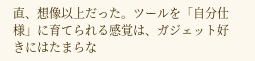直、想像以上だった。ツールを「自分仕様」に育てられる感覚は、ガジェット好きにはたまらな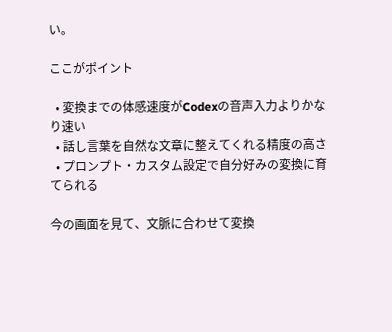い。

ここがポイント

  • 変換までの体感速度がCodexの音声入力よりかなり速い
  • 話し言葉を自然な文章に整えてくれる精度の高さ
  • プロンプト・カスタム設定で自分好みの変換に育てられる

今の画面を見て、文脈に合わせて変換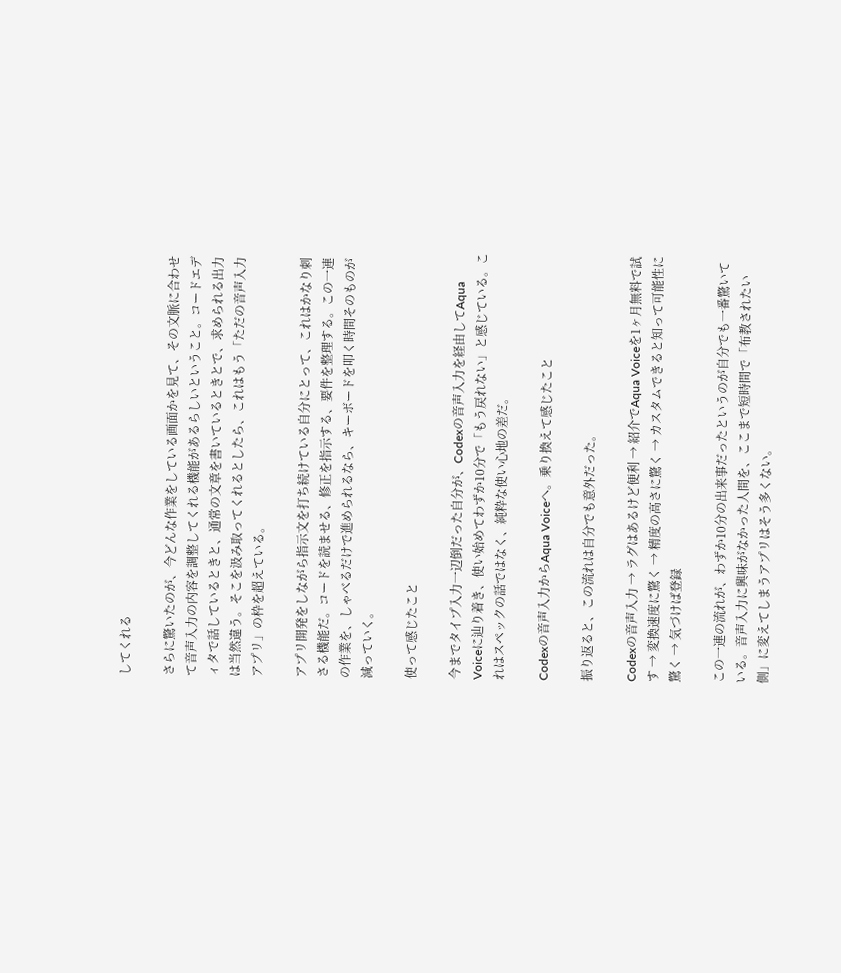してくれる

さらに驚いたのが、今どんな作業をしている画面かを見て、その文脈に合わせて音声入力の内容を調整してくれる機能があるらしいということ。コードエディタで話しているときと、通常の文章を書いているときとで、求められる出力は当然違う。そこを汲み取ってくれるとしたら、これはもう「ただの音声入力アプリ」の枠を超えている。

アプリ開発をしながら指示文を打ち続けている自分にとって、これはかなり刺さる機能だ。コードを読ませる、修正を指示する、要件を整理する。この一連の作業を、しゃべるだけで進められるなら、キーボードを叩く時間そのものが減っていく。

使って感じたこと

今までタイプ入力一辺倒だった自分が、Codexの音声入力を経由してAqua Voiceに辿り着き、使い始めてわずか10分で「もう戻れない」と感じている。これはスペックの話ではなく、純粋な使い心地の差だ。

Codexの音声入力からAqua Voiceへ。乗り換えて感じたこと

振り返ると、この流れは自分でも意外だった。

Codexの音声入力 → ラグはあるけど便利 → 紹介でAqua Voiceを1ヶ月無料で試す → 変換速度に驚く → 精度の高さに驚く → カスタムできると知って可能性に驚く → 気づけば登録

この一連の流れが、わずか10分の出来事だったというのが自分でも一番驚いている。音声入力に興味がなかった人間を、ここまで短時間で「布教されたい側」に変えてしまうアプリはそう多くない。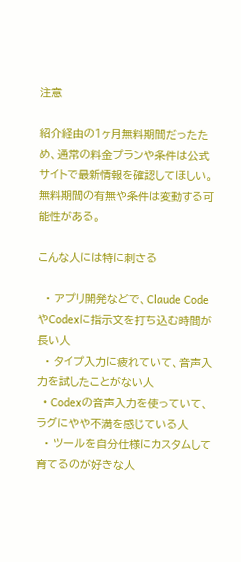注意

紹介経由の1ヶ月無料期間だったため、通常の料金プランや条件は公式サイトで最新情報を確認してほしい。無料期間の有無や条件は変動する可能性がある。

こんな人には特に刺さる

  • アプリ開発などで、Claude CodeやCodexに指示文を打ち込む時間が長い人
  • タイプ入力に疲れていて、音声入力を試したことがない人
  • Codexの音声入力を使っていて、ラグにやや不満を感じている人
  • ツールを自分仕様にカスタムして育てるのが好きな人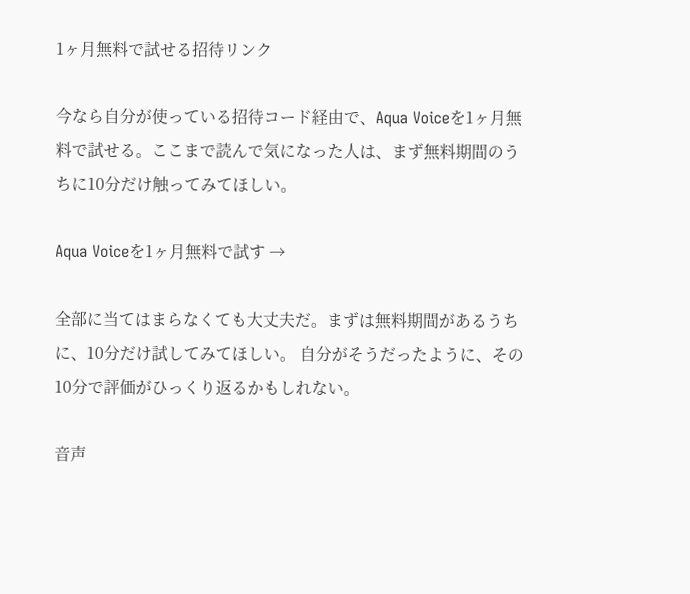1ヶ月無料で試せる招待リンク

今なら自分が使っている招待コード経由で、Aqua Voiceを1ヶ月無料で試せる。ここまで読んで気になった人は、まず無料期間のうちに10分だけ触ってみてほしい。

Aqua Voiceを1ヶ月無料で試す →

全部に当てはまらなくても大丈夫だ。まずは無料期間があるうちに、10分だけ試してみてほしい。 自分がそうだったように、その10分で評価がひっくり返るかもしれない。

音声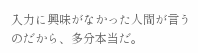入力に興味がなかった人間が言うのだから、多分本当だ。